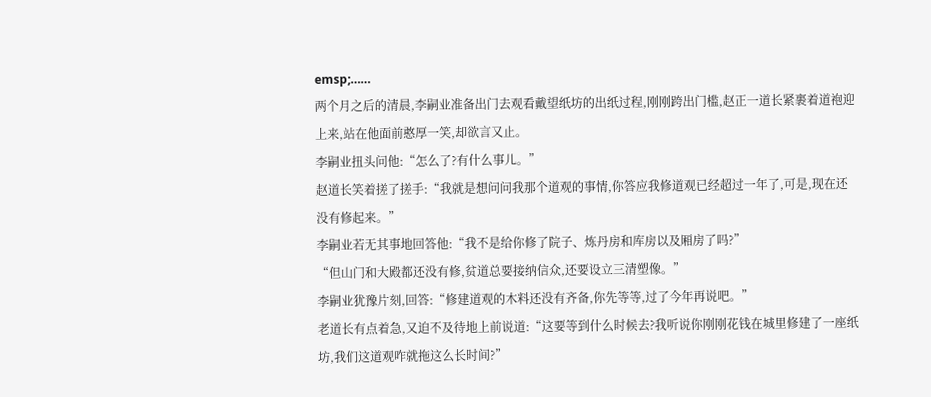emsp;……
两个月之后的清晨,李嗣业准备出门去观看戴望纸坊的出纸过程,刚刚跨出门槛,赵正一道长紧裹着道袍迎上来,站在他面前憨厚一笑,却欲言又止。
李嗣业扭头问他:“怎么了?有什么事儿。”
赵道长笑着搓了搓手:“我就是想问问我那个道观的事情,你答应我修道观已经超过一年了,可是,现在还没有修起来。”
李嗣业若无其事地回答他:“我不是给你修了院子、炼丹房和库房以及厢房了吗?”
“但山门和大殿都还没有修,贫道总要接纳信众,还要设立三清塑像。”
李嗣业犹豫片刻,回答:“修建道观的木料还没有齐备,你先等等,过了今年再说吧。”
老道长有点着急,又迫不及待地上前说道:“这要等到什么时候去?我听说你刚刚花钱在城里修建了一座纸坊,我们这道观咋就拖这么长时间?”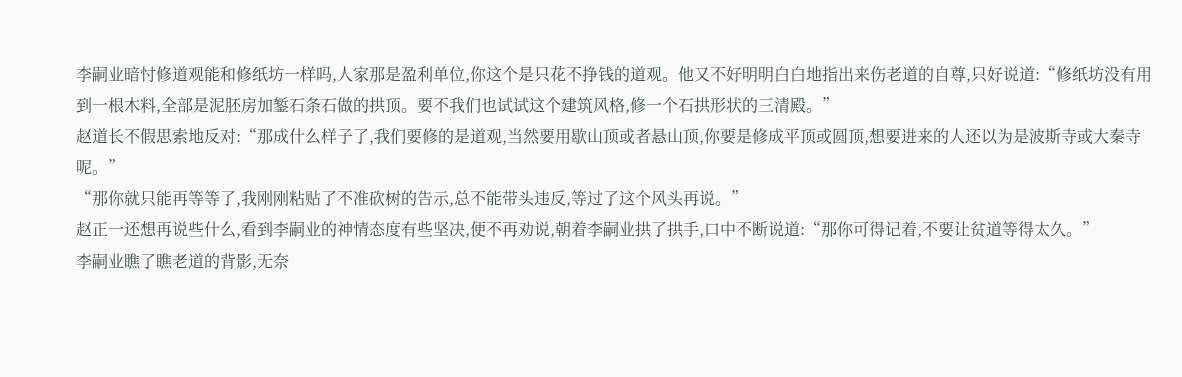李嗣业暗忖修道观能和修纸坊一样吗,人家那是盈利单位,你这个是只花不挣钱的道观。他又不好明明白白地指出来伤老道的自尊,只好说道:“修纸坊没有用到一根木料,全部是泥胚房加錾石条石做的拱顶。要不我们也试试这个建筑风格,修一个石拱形状的三清殿。”
赵道长不假思索地反对:“那成什么样子了,我们要修的是道观,当然要用歇山顶或者悬山顶,你要是修成平顶或圆顶,想要进来的人还以为是波斯寺或大秦寺呢。”
“那你就只能再等等了,我刚刚粘贴了不准砍树的告示,总不能带头违反,等过了这个风头再说。”
赵正一还想再说些什么,看到李嗣业的神情态度有些坚决,便不再劝说,朝着李嗣业拱了拱手,口中不断说道:“那你可得记着,不要让贫道等得太久。”
李嗣业瞧了瞧老道的背影,无奈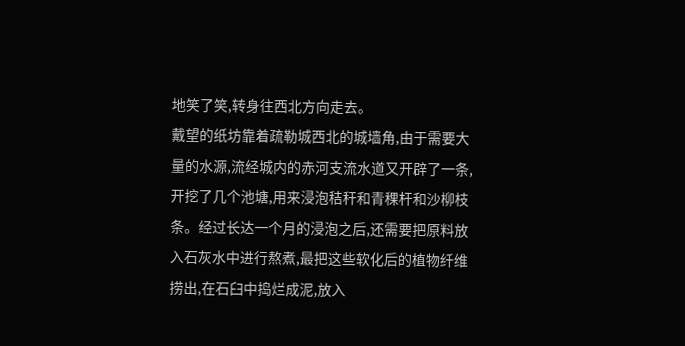地笑了笑,转身往西北方向走去。
戴望的纸坊靠着疏勒城西北的城墙角,由于需要大量的水源,流经城内的赤河支流水道又开辟了一条,开挖了几个池塘,用来浸泡秸秆和青稞杆和沙柳枝条。经过长达一个月的浸泡之后,还需要把原料放入石灰水中进行熬煮,最把这些软化后的植物纤维捞出,在石臼中捣烂成泥,放入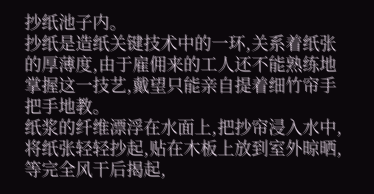抄纸池子内。
抄纸是造纸关键技术中的一环,关系着纸张的厚薄度,由于雇佣来的工人还不能熟练地掌握这一技艺,戴望只能亲自提着细竹帘手把手地教。
纸浆的纤维漂浮在水面上,把抄帘浸入水中,将纸张轻轻抄起,贴在木板上放到室外晾晒,等完全风干后揭起,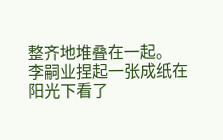整齐地堆叠在一起。
李嗣业捏起一张成纸在阳光下看了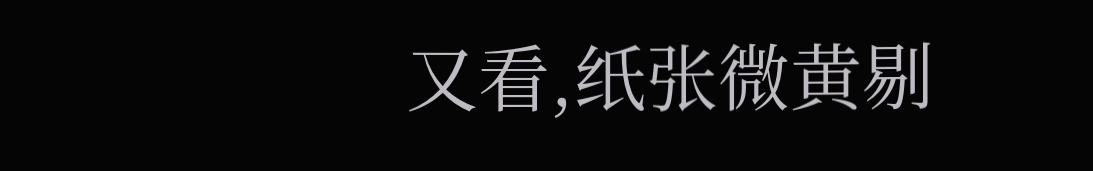又看,纸张微黄剔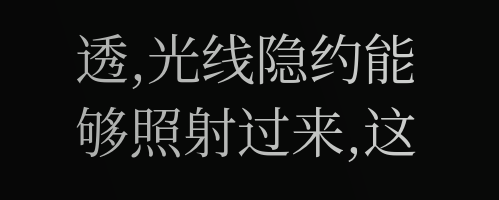透,光线隐约能够照射过来,这